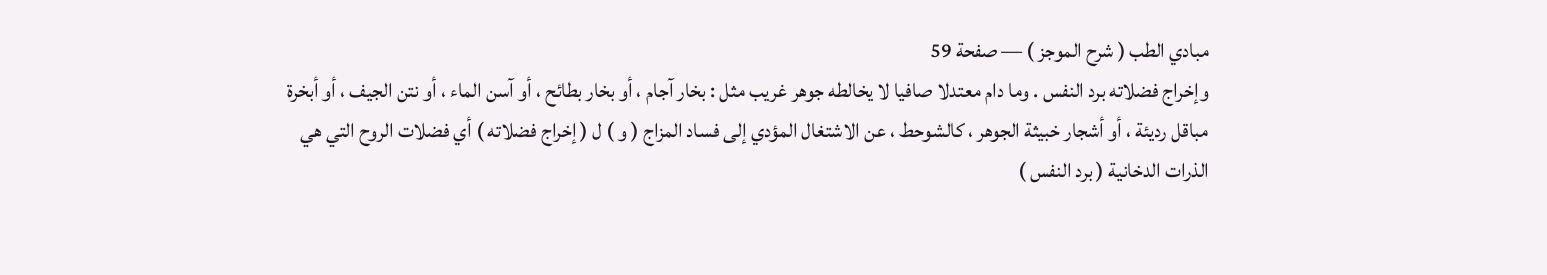مبادي الطب ( شرح الموجز ) — صفحة 59
وإخراج فضلاته برد النفس . وما دام معتدلا صافيا لا يخالطه جوهر غريب مثل : بخار آجام ، أو بخار بطائح ، أو آسن الماء ، أو نتن الجيف ، أو أبخرة مباقل رديئة ، أو أشجار خبيثة الجوهر ، كالشوحط ، عن الاشتغال المؤدي إلى فساد المزاج ( و ) ل ( إخراج فضلاته ) أي فضلات الروح التي هي الذرات الدخانية ( برد النفس )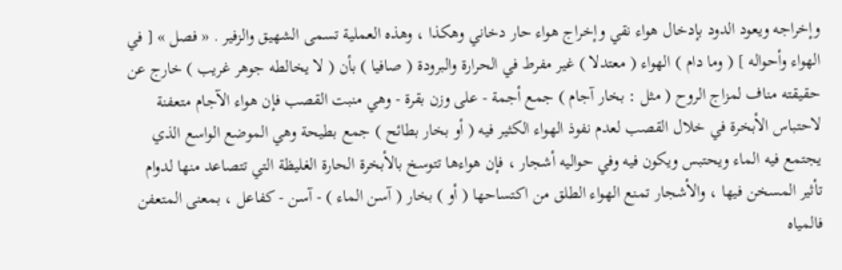وإخراجه ويعود الدود بإدخال هواء نقي وإخراج هواء حار دخاني وهكذا ، وهذه العملية تسمى الشهيق والزفير . « فصل » [ في الهواء وأحواله ] ( وما دام ) الهواء ( معتدلا ) غير مفرط في الحرارة والبرودة ( صافيا ) بأن ( لا يخالطه جوهر غريب ) خارج عن حقيقته مناف لمزاج الروح ( مثل : بخار آجام ) جمع أجمة - على وزن بقرة - وهي منبت القصب فإن هواء الآجام متعفنة لاحتباس الأبخرة في خلال القصب لعدم نفوذ الهواء الكثير فيه ( أو بخار بطائح ) جمع بطيحة وهي الموضع الواسع الذي يجتمع فيه الماء ويحتبس ويكون فيه وفي حواليه أشجار ، فإن هواءها تتوسخ بالأبخرة الحارة الغليظة التي تتصاعد منها لدوام تأثير المسخن فيها ، والأشجار تمنع الهواء الطلق من اكتساحها ( أو ) بخار ( آسن الماء ) - آسن - كفاعل ، بمعنى المتعفن فالمياه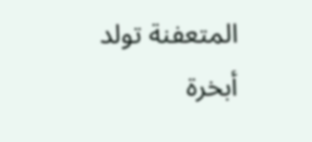المتعفنة تولد أبخرة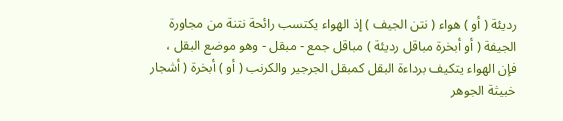رديئة ( أو ) هواء ( نتن الجيف ) إذ الهواء يكتسب رائحة نتنة من مجاورة الجيفة ( أو أبخرة مباقل رديئة ) مباقل جمع - مبقل - وهو موضع البقل ، فإن الهواء يتكيف برداءة البقل كمبقل الجرجير والكرنب ( أو ) أبخرة ( أشجار خبيثة الجوهر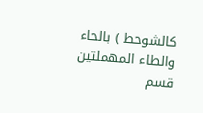كالشوحط ) بالحاء والطاء المهملتين قسم